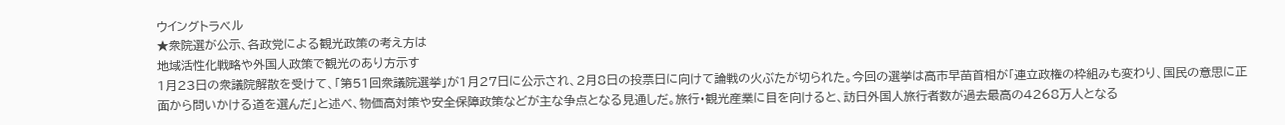ウイングトラベル
★衆院選が公示、各政党による観光政策の考え方は
地域活性化戦略や外国人政策で観光のあり方示す
1月23日の衆議院解散を受けて、「第51回衆議院選挙」が1月27日に公示され、2月8日の投票日に向けて論戦の火ぶたが切られた。今回の選挙は高市早苗首相が「連立政権の枠組みも変わり、国民の意思に正面から問いかける道を選んだ」と述べ、物価高対策や安全保障政策などが主な争点となる見通しだ。旅行・観光産業に目を向けると、訪日外国人旅行者数が過去最高の4268万人となる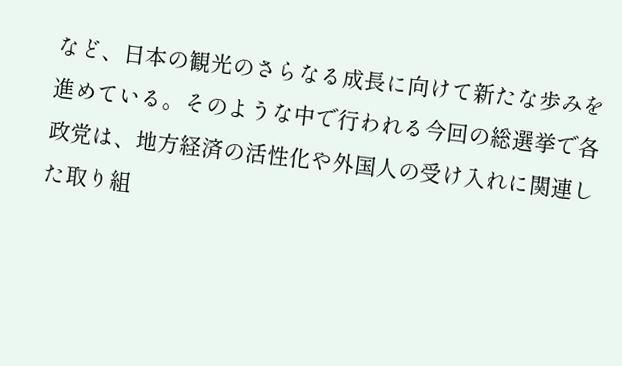など、日本の観光のさらなる成長に向けて新たな歩みを進めている。そのような中で行われる今回の総選挙で各政党は、地方経済の活性化や外国人の受け入れに関連した取り組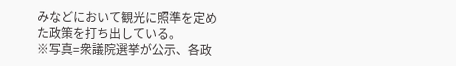みなどにおいて観光に照準を定めた政策を打ち出している。
※写真=衆議院選挙が公示、各政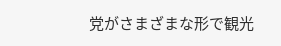党がさまざまな形で観光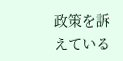政策を訴えている